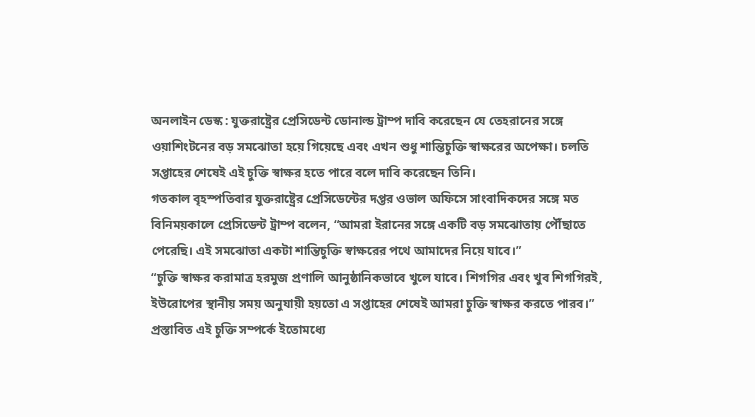অনলাইন ডেস্ক : যুক্তরাষ্ট্রের প্রেসিডেন্ট ডোনাল্ড ট্রাম্প দাবি করেছেন যে তেহরানের সঙ্গে ওয়াশিংটনের বড় সমঝোতা হয়ে গিয়েছে এবং এখন শুধু শান্তিচুক্তি স্বাক্ষরের অপেক্ষা। চলতি সপ্তাহের শেষেই এই চুক্তি স্বাক্ষর হতে পারে বলে দাবি করেছেন তিনি।
গতকাল বৃহস্পতিবার যুক্তরাষ্ট্রের প্রেসিডেন্টের দপ্তর ওভাল অফিসে সাংবাদিকদের সঙ্গে মত বিনিময়কালে প্রেসিডেন্ট ট্রাম্প বলেন, “আমরা ইরানের সঙ্গে একটি বড় সমঝোতায় পৌঁছাতে পেরেছি। এই সমঝোতা একটা শান্তিচুক্তি স্বাক্ষরের পথে আমাদের নিয়ে যাবে।”
“চুক্তি স্বাক্ষর করামাত্র হরমুজ প্রণালি আনুষ্ঠানিকভাবে খুলে যাবে। শিগগির এবং খুব শিগগিরই, ইউরোপের স্থানীয় সময় অনুযায়ী হয়তো এ সপ্তাহের শেষেই আমরা চুক্তি স্বাক্ষর করতে পারব।”
প্রস্তাবিত এই চুক্তি সম্পর্কে ইতোমধ্যে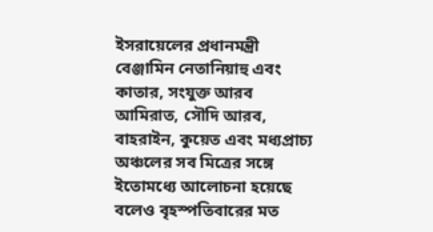ইসরায়েলের প্রধানমন্ত্রী বেঞ্জামিন নেতানিয়াহু এবং কাতার, সংযুক্ত আরব আমিরাত, সৌদি আরব, বাহরাইন, কুয়েত এবং মধ্যপ্রাচ্য অঞ্চলের সব মিত্রের সঙ্গে ইতোমধ্যে আলোচনা হয়েছে বলেও বৃহস্পতিবারের মত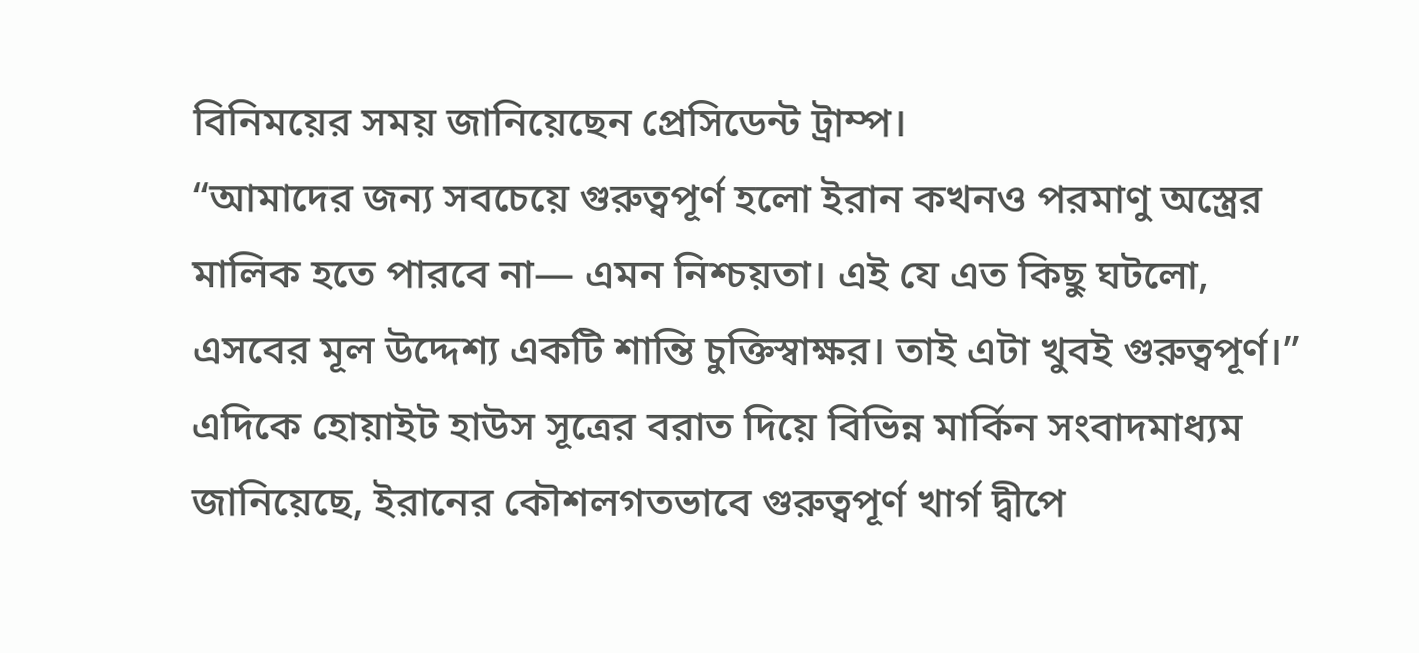বিনিময়ের সময় জানিয়েছেন প্রেসিডেন্ট ট্রাম্প।
“আমাদের জন্য সবচেয়ে গুরুত্বপূর্ণ হলো ইরান কখনও পরমাণু অস্ত্রের মালিক হতে পারবে না— এমন নিশ্চয়তা। এই যে এত কিছু ঘটলো, এসবের মূল উদ্দেশ্য একটি শান্তি চুক্তিস্বাক্ষর। তাই এটা খুবই গুরুত্বপূর্ণ।”
এদিকে হোয়াইট হাউস সূত্রের বরাত দিয়ে বিভিন্ন মার্কিন সংবাদমাধ্যম জানিয়েছে, ইরানের কৌশলগতভাবে গুরুত্বপূর্ণ খার্গ দ্বীপে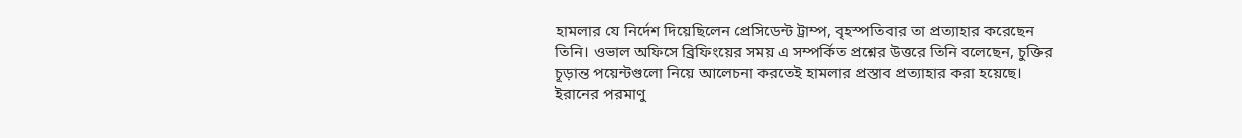হামলার যে নির্দেশ দিয়েছিলেন প্রেসিডেন্ট ট্রাম্প, বৃহস্পতিবার তা প্রত্যাহার করেছেন তিনি। ওভাল অফিসে ব্রিফিংয়ের সময় এ সম্পর্কিত প্রশ্নের উত্তরে তিনি বলেছেন, চুক্তির চূড়ান্ত পয়েন্টগুলো নিয়ে আলেচনা করতেই হামলার প্রস্তাব প্রত্যাহার করা হয়েছে।
ইরানের পরমাণু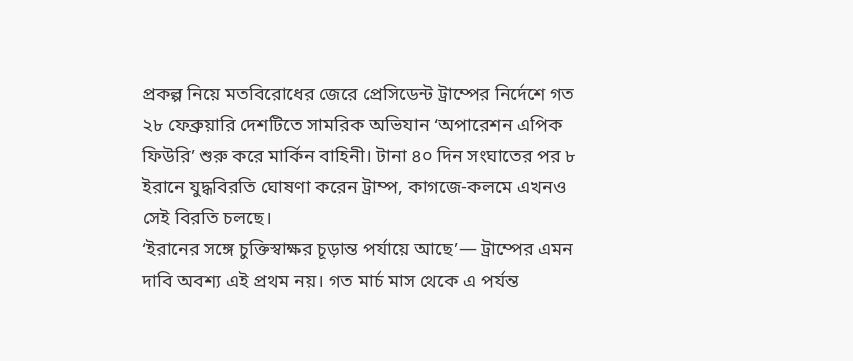প্রকল্প নিয়ে মতবিরোধের জেরে প্রেসিডেন্ট ট্রাম্পের নির্দেশে গত ২৮ ফেব্রুয়ারি দেশটিতে সামরিক অভিযান ‘অপারেশন এপিক ফিউরি’ শুরু করে মার্কিন বাহিনী। টানা ৪০ দিন সংঘাতের পর ৮ ইরানে যুদ্ধবিরতি ঘোষণা করেন ট্রাম্প, কাগজে-কলমে এখনও সেই বিরতি চলছে।
‘ইরানের সঙ্গে চুক্তিস্বাক্ষর চূড়ান্ত পর্যায়ে আছে’— ট্রাম্পের এমন দাবি অবশ্য এই প্রথম নয়। গত মার্চ মাস থেকে এ পর্যন্ত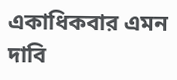একাধিকবার এমন দাবি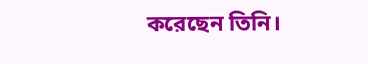করেছেন তিনি।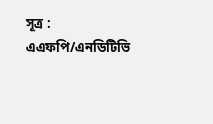সূত্র : এএফপি/এনডিটিভি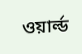ওয়ার্ল্ড